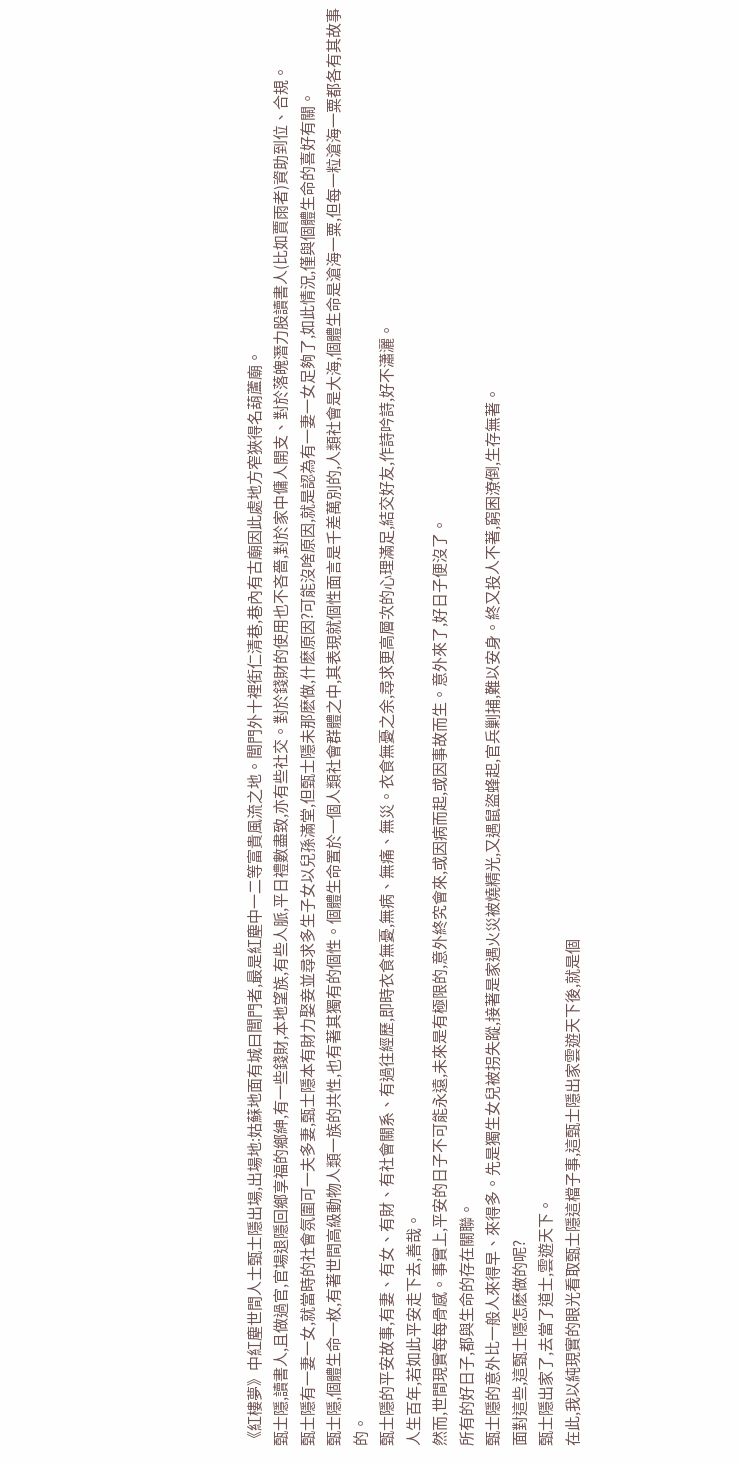《紅樓夢》中紅塵世間人士甄士隱出場,出場地:姑蘇地面有城曰閶門者,最是紅塵中一二等富貴風流之地。閶門外十裡街仁清巷,巷內有古廟因此處地方窄狹得名葫蘆廟。
甄士隱,讀書人,且做過官,官場退隱回鄉享福的鄉紳,有一些錢財,本地望族,有些人脈,平日禮數盡致,亦有些社交。對於錢財的使用也不吝嗇,對於家中傭人開支、對於落魄潛力股讀書人(比如賈雨者)資助到位、合規。
甄士隱有一妻一女,就當時的社會氛圍可一夫多妻,甄士隱本有財力娶妾並尋求多生子女以兒孫滿堂,但甄士隱未那麽做,什麽原因?可能沒啥原因,就是認為有一妻一女足夠了,如此情況,僅與個體生命的喜好有關。
甄士隱,個體生命一枚,有著世間高級動物人類一族的共性,也有著其獨有的個性。個體生命置於一個人類社會群體之中,其表現就個性面言是千差萬別的,人類社會是大海,個體生命是滄海一粟,但每一粒滄海一粟都各有其故事的。
甄士隱的平安故事,有妻、有女、有財、有社會關系、有過往經歷,即時衣食無憂,無病、無痛、無災。衣食無憂之余,尋求更高層次的心理滿足,結交好友,作詩吟詩,好不瀟灑。
人生百年,若如此平安走下去,善哉。
然而,世間現實每每骨感。事實上,平安的日子不可能永遠,未來是有極限的,意外終究會來,或因病而起,或因事故而生。意外來了,好日子便沒了。
所有的好日子,都與生命的存在關聯。
甄士隱的意外比一般人來得早、來得多。先是獨生女兒被拐失蹤,接著是家遇火災被燒精光,又遇鼠盜蜂起,官兵剿捕,難以安身。終又投人不著,窮困潦倒,生存無著。
面對這些,這甄士隱怎麽做的呢?
甄士隱出家了,去當了道士,雲遊天下。
在此,我以純現實的眼光看取甄士隱這檔子事,這甄士隱出家雲遊天下後,就是個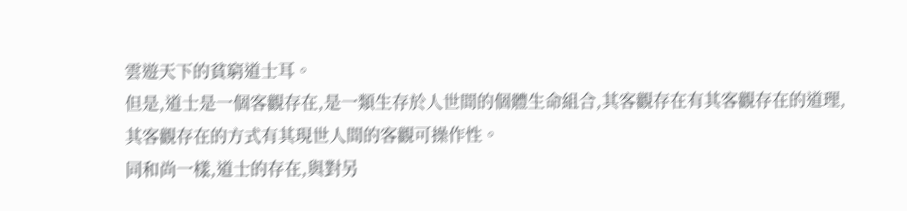雲遊天下的貧窮道士耳。
但是,道士是一個客觀存在,是一類生存於人世間的個體生命組合,其客觀存在有其客觀存在的道理,其客觀存在的方式有其現世人間的客觀可操作性。
同和尚一樣,道士的存在,與對另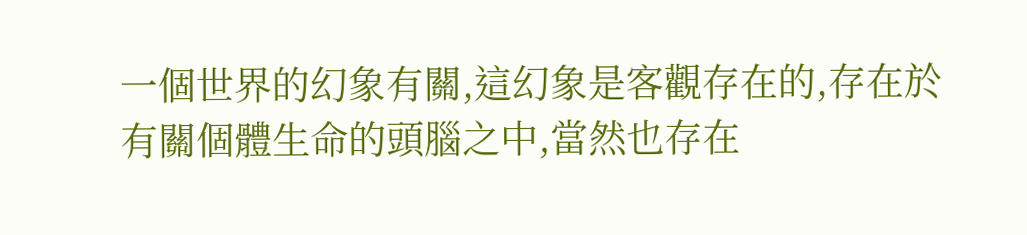一個世界的幻象有關,這幻象是客觀存在的,存在於有關個體生命的頭腦之中,當然也存在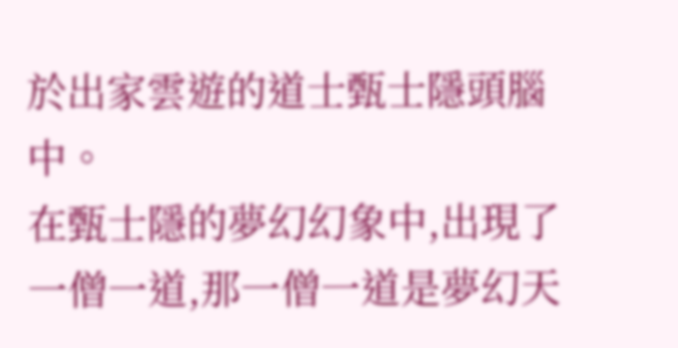於出家雲遊的道士甄士隱頭腦中。
在甄士隱的夢幻幻象中,出現了一僧一道,那一僧一道是夢幻天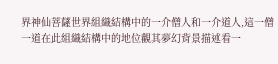界神仙菩薩世界組織結構中的一介僧人和一介道人,這一僧一道在此組織結構中的地位觀其夢幻背景描述看一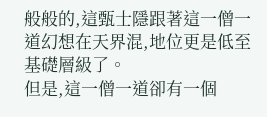般般的,這甄士隱跟著這一僧一道幻想在天界混,地位更是低至基礎層級了。
但是,這一僧一道卻有一個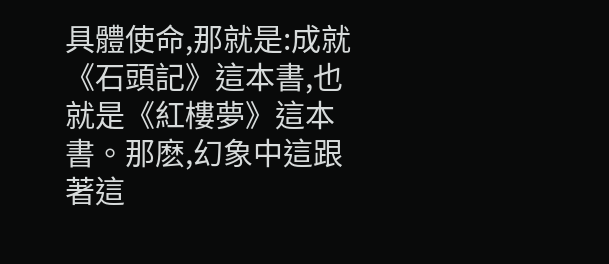具體使命,那就是:成就《石頭記》這本書,也就是《紅樓夢》這本書。那麽,幻象中這跟著這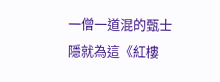一僧一道混的甄士隱就為這《紅樓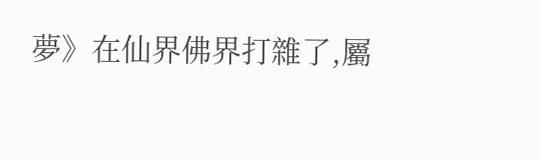夢》在仙界佛界打雜了,屬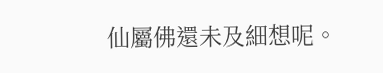仙屬佛還未及細想呢。